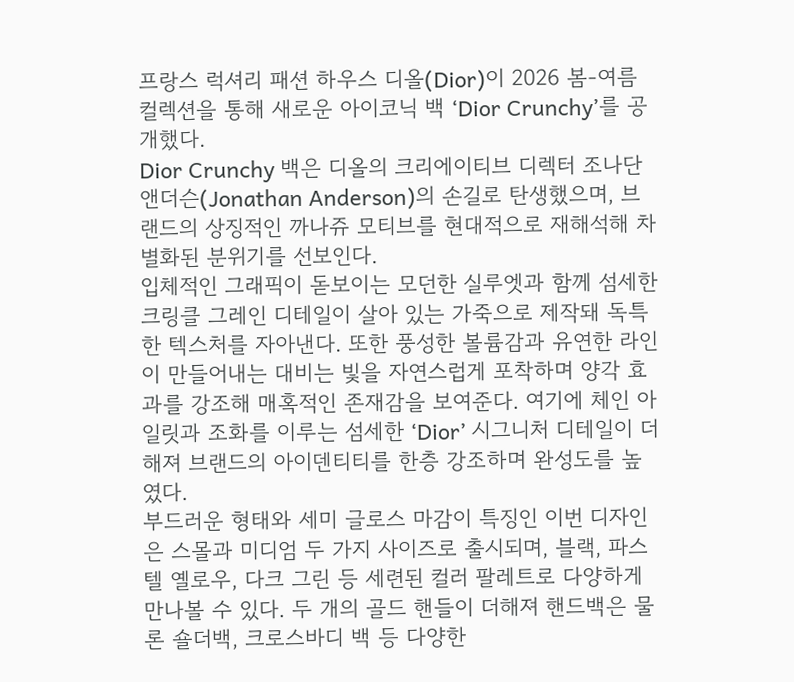프랑스 럭셔리 패션 하우스 디올(Dior)이 2026 봄-여름 컬렉션을 통해 새로운 아이코닉 백 ‘Dior Crunchy’를 공개했다.
Dior Crunchy 백은 디올의 크리에이티브 디렉터 조나단 앤더슨(Jonathan Anderson)의 손길로 탄생했으며, 브랜드의 상징적인 까나쥬 모티브를 현대적으로 재해석해 차별화된 분위기를 선보인다.
입체적인 그래픽이 돋보이는 모던한 실루엣과 함께 섬세한 크링클 그레인 디테일이 살아 있는 가죽으로 제작돼 독특한 텍스처를 자아낸다. 또한 풍성한 볼륨감과 유연한 라인이 만들어내는 대비는 빛을 자연스럽게 포착하며 양각 효과를 강조해 매혹적인 존재감을 보여준다. 여기에 체인 아일릿과 조화를 이루는 섬세한 ‘Dior’ 시그니처 디테일이 더해져 브랜드의 아이덴티티를 한층 강조하며 완성도를 높였다.
부드러운 형태와 세미 글로스 마감이 특징인 이번 디자인은 스몰과 미디엄 두 가지 사이즈로 출시되며, 블랙, 파스텔 옐로우, 다크 그린 등 세련된 컬러 팔레트로 다양하게 만나볼 수 있다. 두 개의 골드 핸들이 더해져 핸드백은 물론 숄더백, 크로스바디 백 등 다양한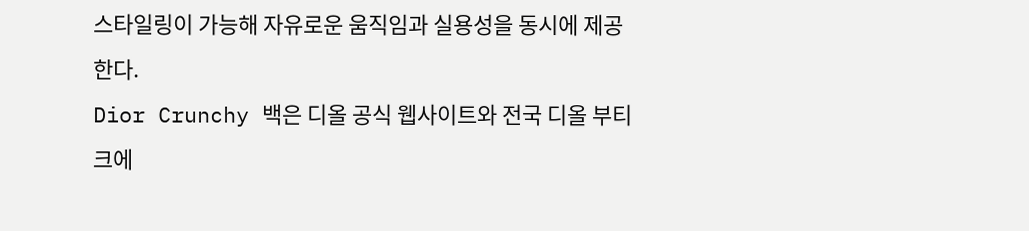스타일링이 가능해 자유로운 움직임과 실용성을 동시에 제공한다.
Dior Crunchy 백은 디올 공식 웹사이트와 전국 디올 부티크에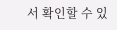서 확인할 수 있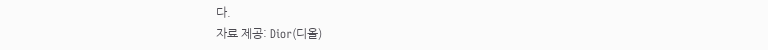다.
자료 제공: Dior(디올)